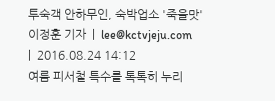투숙객 안하무인, 숙박업소 '죽을맛'
이정훈 기자  |  lee@kctvjeju.com
|  2016.08.24 14:12
여름 피서철 특수를 톡톡히 누리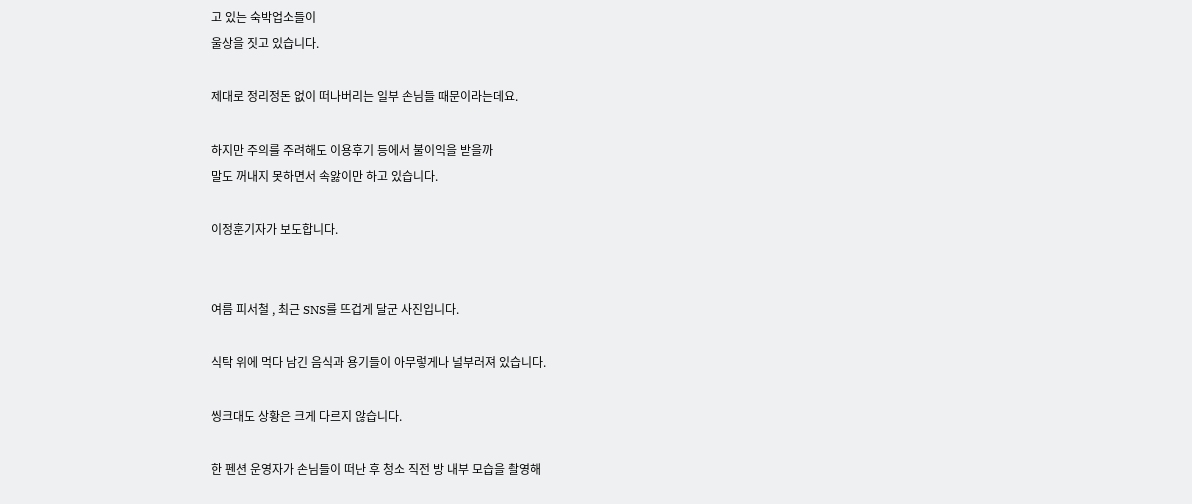고 있는 숙박업소들이
울상을 짓고 있습니다.

제대로 정리정돈 없이 떠나버리는 일부 손님들 때문이라는데요.

하지만 주의를 주려해도 이용후기 등에서 불이익을 받을까
말도 꺼내지 못하면서 속앓이만 하고 있습니다.

이정훈기자가 보도합니다.


여름 피서철 , 최근 SNS를 뜨겁게 달군 사진입니다.

식탁 위에 먹다 남긴 음식과 용기들이 아무렇게나 널부러져 있습니다.

씽크대도 상황은 크게 다르지 않습니다.

한 펜션 운영자가 손님들이 떠난 후 청소 직전 방 내부 모습을 촬영해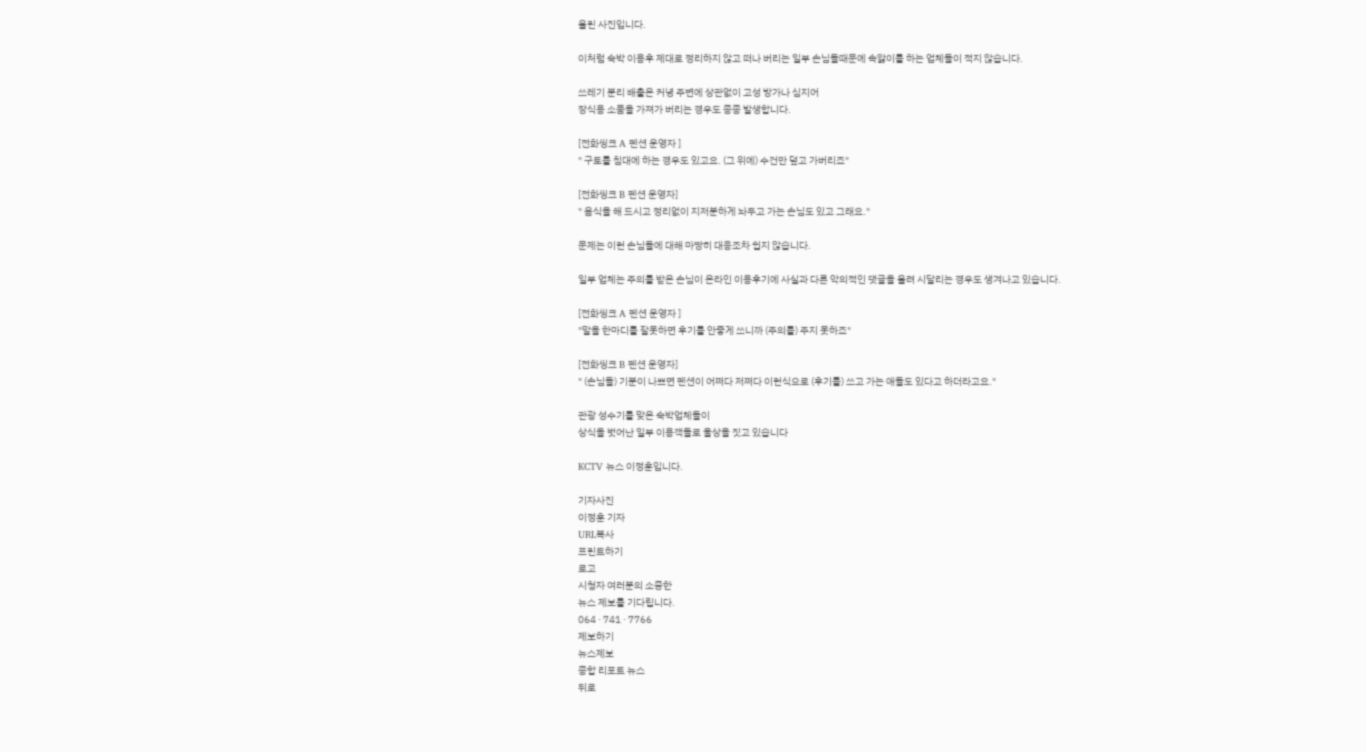올린 사진입니다.

이처럼 숙박 이용후 제대로 정리하지 않고 떠나 버리는 일부 손님들때문에 속앓이를 하는 업체들이 적지 않습니다.

쓰레기 분리 배출은 커녕 주변에 상관없이 고성 방가나 심지어
장식용 소품을 가져가 버리는 경우도 종종 발생합니다.

[전화씽크 A 펜션 운영자 ]
" 구토를 침대에 하는 경우도 있고요. (그 위에) 수건만 덮고 가버리죠"

[전화씽크 B 펜션 운영자]
" 음식을 해 드시고 정리없이 지저분하게 놔두고 가는 손님도 있고 그래요."

문제는 이런 손님들에 대해 마땅히 대응조차 쉽지 않습니다.

일부 업체는 주의를 받은 손님이 온라인 이용후기에 사실과 다른 악의적인 댓글을 올려 시달리는 경우도 생겨나고 있습니다.

[전화씽크 A 펜션 운영자 ]
"말을 한마디를 잘못하면 후기를 안좋게 쓰니까 (주의를) 주지 못하죠"

[전화씽크 B 펜션 운영자]
" (손님들) 기분이 나쁘면 펜션이 어쩌다 저쩌다 이런식으로 (후기를) 쓰고 가는 애들도 있다고 하더라고요."

관광 성수기를 맞은 숙박업체들이
상식을 벗어난 일부 이용객들로 울상을 짓고 있습니다

KCTV 뉴스 이정훈입니다.

기자사진
이정훈 기자
URL복사
프린트하기
로고
시청자 여러분의 소중한
뉴스 제보를 기다립니다.
064 · 741 · 7766
제보하기
뉴스제보
종합 리포트 뉴스
뒤로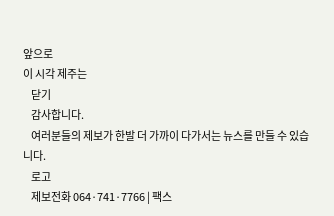앞으로
이 시각 제주는
    닫기
    감사합니다.
    여러분들의 제보가 한발 더 가까이 다가서는 뉴스를 만들 수 있습니다.
    로고
    제보전화 064·741·7766 | 팩스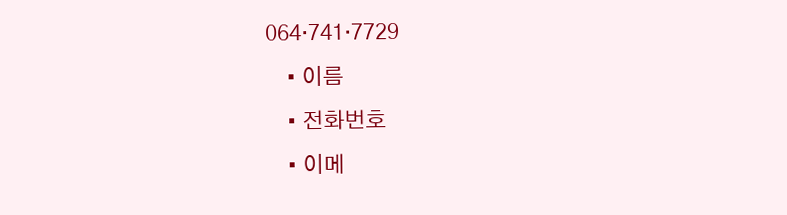064·741·7729
    • 이름
    • 전화번호
    • 이메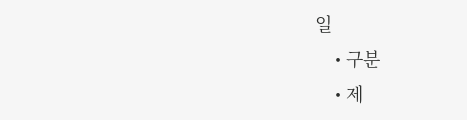일
    • 구분
    • 제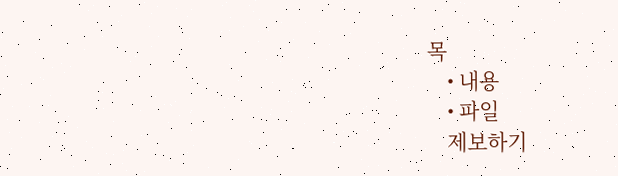목
    • 내용
    • 파일
    제보하기